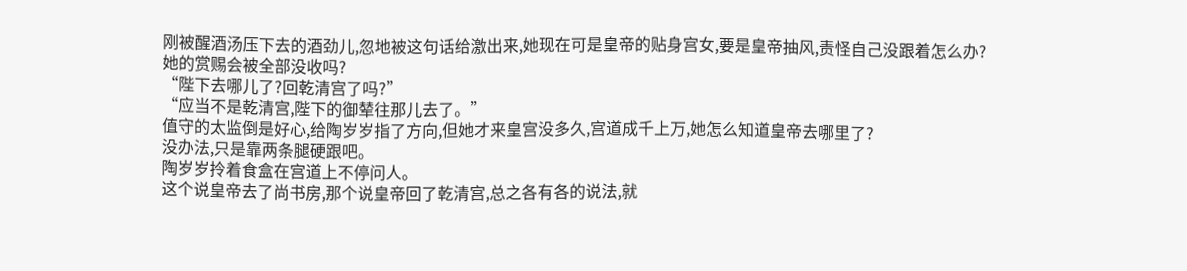刚被醒酒汤压下去的酒劲儿,忽地被这句话给激出来,她现在可是皇帝的贴身宫女,要是皇帝抽风,责怪自己没跟着怎么办?
她的赏赐会被全部没收吗?
“陛下去哪儿了?回乾清宫了吗?”
“应当不是乾清宫,陛下的御辇往那儿去了。”
值守的太监倒是好心,给陶岁岁指了方向,但她才来皇宫没多久,宫道成千上万,她怎么知道皇帝去哪里了?
没办法,只是靠两条腿硬跟吧。
陶岁岁拎着食盒在宫道上不停问人。
这个说皇帝去了尚书房,那个说皇帝回了乾清宫,总之各有各的说法,就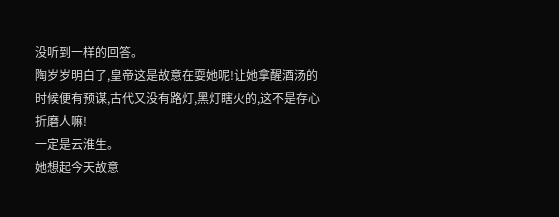没听到一样的回答。
陶岁岁明白了,皇帝这是故意在耍她呢!让她拿醒酒汤的时候便有预谋,古代又没有路灯,黑灯瞎火的,这不是存心折磨人嘛!
一定是云淮生。
她想起今天故意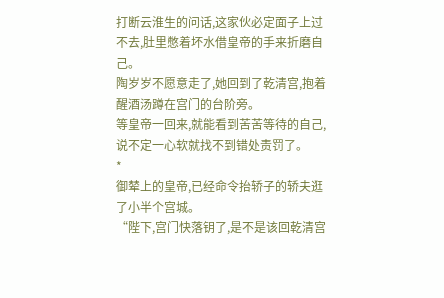打断云淮生的问话,这家伙必定面子上过不去,肚里憋着坏水借皇帝的手来折磨自己。
陶岁岁不愿意走了,她回到了乾清宫,抱着醒酒汤蹲在宫门的台阶旁。
等皇帝一回来,就能看到苦苦等待的自己,说不定一心软就找不到错处责罚了。
*
御辇上的皇帝,已经命令抬轿子的轿夫逛了小半个宫城。
“陛下,宫门快落钥了,是不是该回乾清宫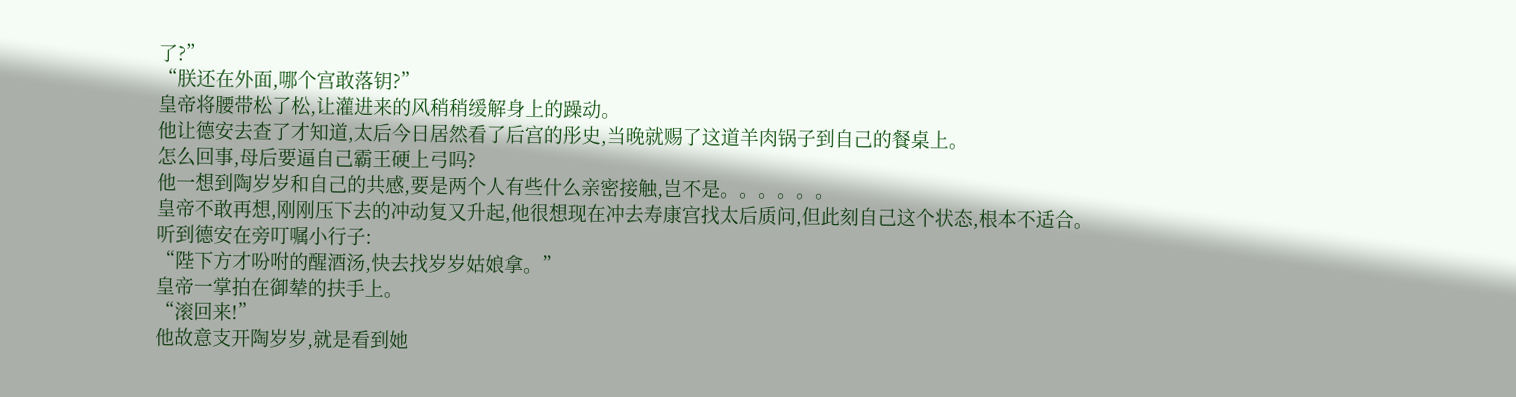了?”
“朕还在外面,哪个宫敢落钥?”
皇帝将腰带松了松,让灌进来的风稍稍缓解身上的躁动。
他让德安去查了才知道,太后今日居然看了后宫的彤史,当晚就赐了这道羊肉锅子到自己的餐桌上。
怎么回事,母后要逼自己霸王硬上弓吗?
他一想到陶岁岁和自己的共感,要是两个人有些什么亲密接触,岂不是。。。。。。
皇帝不敢再想,刚刚压下去的冲动复又升起,他很想现在冲去寿康宫找太后质问,但此刻自己这个状态,根本不适合。
听到德安在旁叮嘱小行子:
“陛下方才吩咐的醒酒汤,快去找岁岁姑娘拿。”
皇帝一掌拍在御辇的扶手上。
“滚回来!”
他故意支开陶岁岁,就是看到她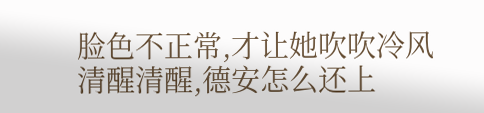脸色不正常,才让她吹吹冷风清醒清醒,德安怎么还上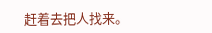赶着去把人找来。